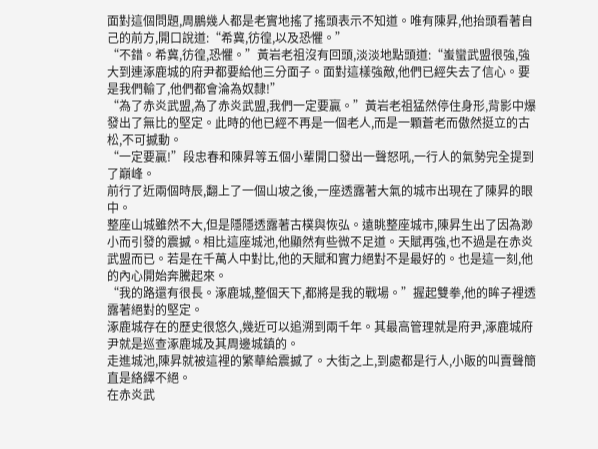面對這個問題,周鵬幾人都是老實地搖了搖頭表示不知道。唯有陳昇,他抬頭看著自己的前方,開口說道:“希冀,彷徨,以及恐懼。”
“不錯。希冀,彷徨,恐懼。”黃岩老祖沒有回頭,淡淡地點頭道:“蚩蠻武盟很強,強大到連涿鹿城的府尹都要給他三分面子。面對這樣強敵,他們已經失去了信心。要是我們輸了,他們都會淪為奴隸!”
“為了赤炎武盟,為了赤炎武盟,我們一定要贏。”黃岩老祖猛然停住身形,背影中爆發出了無比的堅定。此時的他已經不再是一個老人,而是一顆蒼老而傲然挺立的古松,不可撼動。
“一定要贏!”段忠春和陳昇等五個小輩開口發出一聲怒吼,一行人的氣勢完全提到了巔峰。
前行了近兩個時辰,翻上了一個山坡之後,一座透露著大氣的城市出現在了陳昇的眼中。
整座山城雖然不大,但是隱隱透露著古樸與恢弘。遠眺整座城市,陳昇生出了因為渺小而引發的震撼。相比這座城池,他顯然有些微不足道。天賦再強,也不過是在赤炎武盟而已。若是在千萬人中對比,他的天賦和實力絕對不是最好的。也是這一刻,他的內心開始奔騰起來。
“我的路還有很長。涿鹿城,整個天下,都將是我的戰場。”握起雙拳,他的眸子裡透露著絕對的堅定。
涿鹿城存在的歷史很悠久,幾近可以追溯到兩千年。其最高管理就是府尹,涿鹿城府尹就是巡查涿鹿城及其周邊城鎮的。
走進城池,陳昇就被這裡的繁華給震撼了。大街之上,到處都是行人,小販的叫賣聲簡直是絡繹不絕。
在赤炎武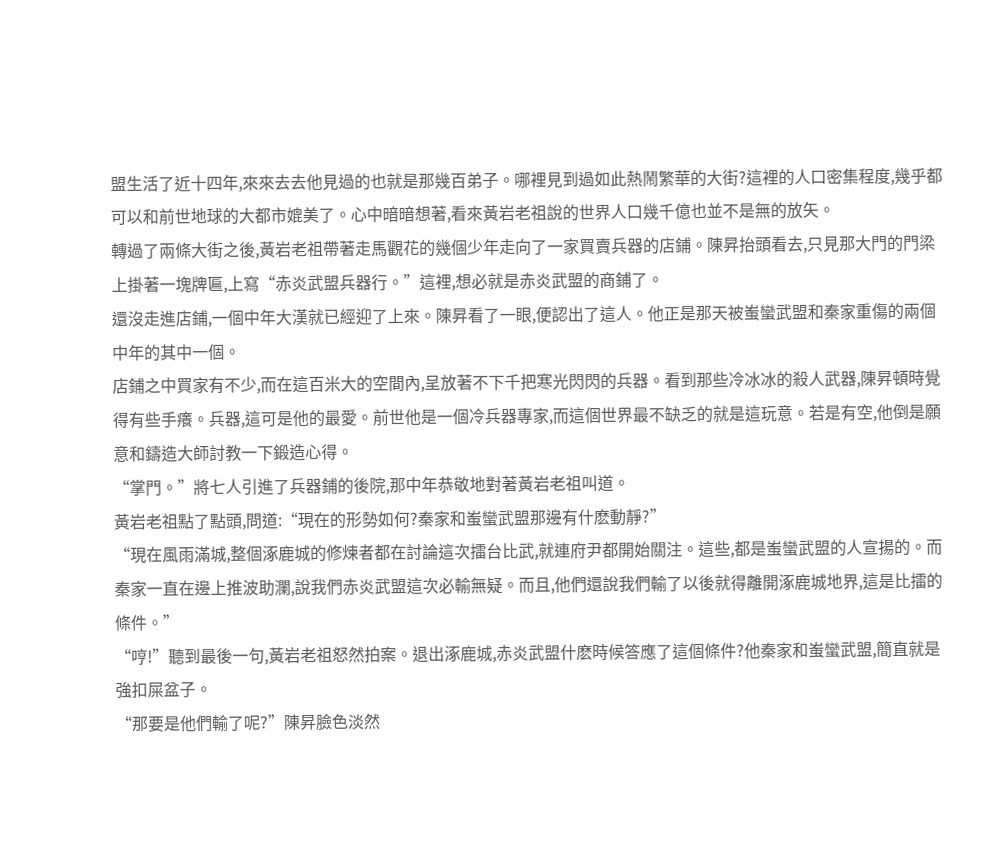盟生活了近十四年,來來去去他見過的也就是那幾百弟子。哪裡見到過如此熱鬧繁華的大街?這裡的人口密集程度,幾乎都可以和前世地球的大都市媲美了。心中暗暗想著,看來黃岩老祖說的世界人口幾千億也並不是無的放矢。
轉過了兩條大街之後,黃岩老祖帶著走馬觀花的幾個少年走向了一家買賣兵器的店鋪。陳昇抬頭看去,只見那大門的門梁上掛著一塊牌匾,上寫“赤炎武盟兵器行。”這裡,想必就是赤炎武盟的商鋪了。
還沒走進店鋪,一個中年大漢就已經迎了上來。陳昇看了一眼,便認出了這人。他正是那天被蚩蠻武盟和秦家重傷的兩個中年的其中一個。
店鋪之中買家有不少,而在這百米大的空間內,呈放著不下千把寒光閃閃的兵器。看到那些冷冰冰的殺人武器,陳昇頓時覺得有些手癢。兵器,這可是他的最愛。前世他是一個冷兵器專家,而這個世界最不缺乏的就是這玩意。若是有空,他倒是願意和鑄造大師討教一下鍛造心得。
“掌門。”將七人引進了兵器鋪的後院,那中年恭敬地對著黃岩老祖叫道。
黃岩老祖點了點頭,問道:“現在的形勢如何?秦家和蚩蠻武盟那邊有什麽動靜?”
“現在風雨滿城,整個涿鹿城的修煉者都在討論這次擂台比武,就連府尹都開始關注。這些,都是蚩蠻武盟的人宣揚的。而秦家一直在邊上推波助瀾,說我們赤炎武盟這次必輸無疑。而且,他們還說我們輸了以後就得離開涿鹿城地界,這是比擂的條件。”
“哼!”聽到最後一句,黃岩老祖怒然拍案。退出涿鹿城,赤炎武盟什麽時候答應了這個條件?他秦家和蚩蠻武盟,簡直就是強扣屎盆子。
“那要是他們輸了呢?”陳昇臉色淡然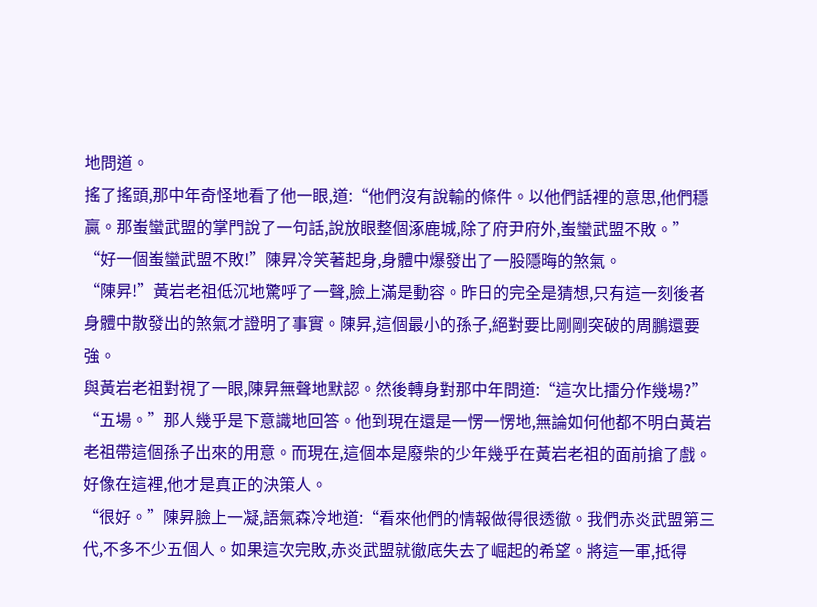地問道。
搖了搖頭,那中年奇怪地看了他一眼,道:“他們沒有說輸的條件。以他們話裡的意思,他們穩贏。那蚩蠻武盟的掌門說了一句話,說放眼整個涿鹿城,除了府尹府外,蚩蠻武盟不敗。”
“好一個蚩蠻武盟不敗!”陳昇冷笑著起身,身體中爆發出了一股隱晦的煞氣。
“陳昇!”黃岩老祖低沉地驚呼了一聲,臉上滿是動容。昨日的完全是猜想,只有這一刻後者身體中散發出的煞氣才證明了事實。陳昇,這個最小的孫子,絕對要比剛剛突破的周鵬還要強。
與黃岩老祖對視了一眼,陳昇無聲地默認。然後轉身對那中年問道:“這次比擂分作幾場?”
“五場。”那人幾乎是下意識地回答。他到現在還是一愣一愣地,無論如何他都不明白黃岩老祖帶這個孫子出來的用意。而現在,這個本是廢柴的少年幾乎在黃岩老祖的面前搶了戲。好像在這裡,他才是真正的決策人。
“很好。”陳昇臉上一凝,語氣森冷地道:“看來他們的情報做得很透徹。我們赤炎武盟第三代,不多不少五個人。如果這次完敗,赤炎武盟就徹底失去了崛起的希望。將這一軍,抵得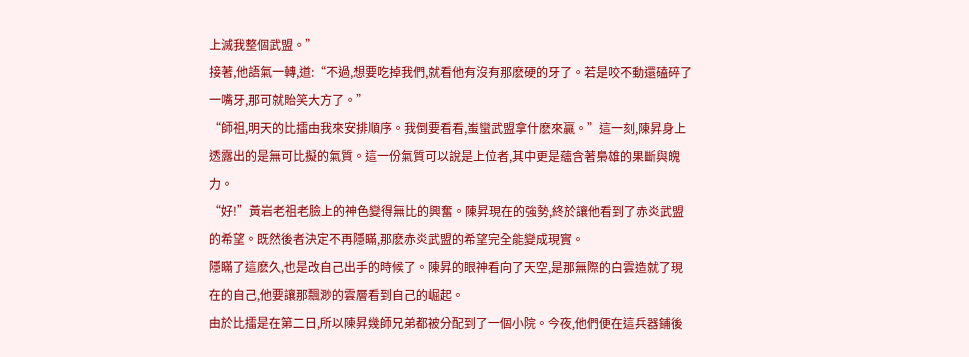上滅我整個武盟。”
接著,他語氣一轉,道:“不過,想要吃掉我們,就看他有沒有那麽硬的牙了。若是咬不動還磕碎了一嘴牙,那可就貽笑大方了。”
“師祖,明天的比擂由我來安排順序。我倒要看看,蚩蠻武盟拿什麽來贏。”這一刻,陳昇身上透露出的是無可比擬的氣質。這一份氣質可以說是上位者,其中更是蘊含著梟雄的果斷與魄力。
“好!”黃岩老祖老臉上的神色變得無比的興奮。陳昇現在的強勢,終於讓他看到了赤炎武盟的希望。既然後者決定不再隱瞞,那麽赤炎武盟的希望完全能變成現實。
隱瞞了這麽久,也是改自己出手的時候了。陳昇的眼神看向了天空,是那無際的白雲造就了現在的自己,他要讓那飄渺的雲層看到自己的崛起。
由於比擂是在第二日,所以陳昇幾師兄弟都被分配到了一個小院。今夜,他們便在這兵器鋪後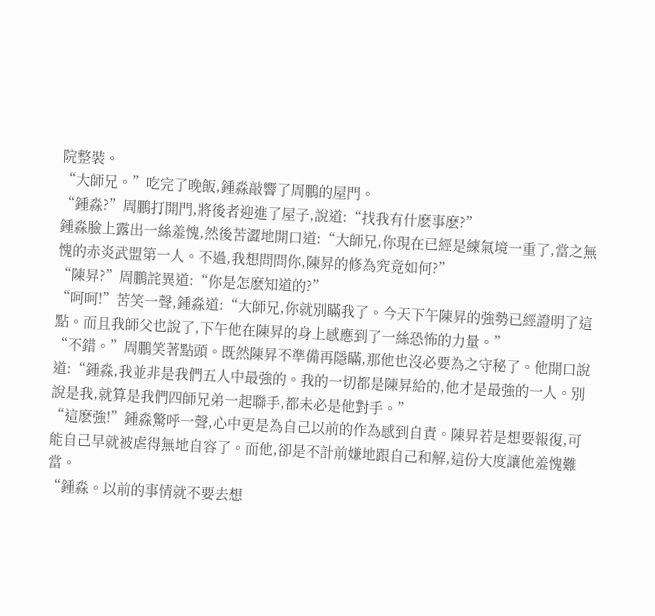院整裝。
“大師兄。”吃完了晚飯,鍾淼敲響了周鵬的屋門。
“鍾淼?”周鵬打開門,將後者迎進了屋子,說道:“找我有什麽事麽?”
鍾淼臉上露出一絲羞愧,然後苦澀地開口道:“大師兄,你現在已經是練氣境一重了,當之無愧的赤炎武盟第一人。不過,我想問問你,陳昇的修為究竟如何?”
“陳昇?”周鵬詫異道:“你是怎麽知道的?”
“呵呵!”苦笑一聲,鍾淼道:“大師兄,你就別瞞我了。今天下午陳昇的強勢已經證明了這點。而且我師父也說了,下午他在陳昇的身上感應到了一絲恐怖的力量。”
“不錯。”周鵬笑著點頭。既然陳昇不準備再隱瞞,那他也沒必要為之守秘了。他開口說道:“鍾淼,我並非是我們五人中最強的。我的一切都是陳昇給的,他才是最強的一人。別說是我,就算是我們四師兄弟一起聯手,都未必是他對手。”
“這麽強!”鍾淼驚呼一聲,心中更是為自己以前的作為感到自責。陳昇若是想要報復,可能自己早就被虐得無地自容了。而他,卻是不計前嫌地跟自己和解,這份大度讓他羞愧難當。
“鍾淼。以前的事情就不要去想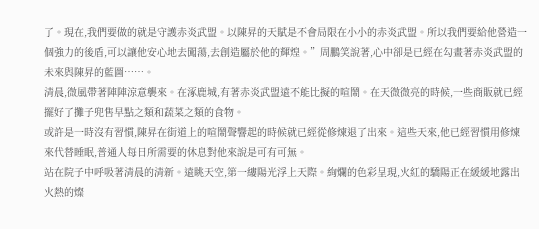了。現在,我們要做的就是守護赤炎武盟。以陳昇的天賦是不會局限在小小的赤炎武盟。所以我們要給他營造一個強力的後盾,可以讓他安心地去闖蕩,去創造屬於他的輝煌。”周鵬笑說著,心中卻是已經在勾畫著赤炎武盟的未來與陳昇的藍圖……。
清晨,微風帶著陣陣涼意襲來。在涿鹿城,有著赤炎武盟遠不能比擬的喧鬧。在天微微亮的時候,一些商販就已經擺好了攤子兜售早點之類和蔬菜之類的食物。
或許是一時沒有習慣,陳昇在街道上的喧鬧聲響起的時候就已經從修煉退了出來。這些天來,他已經習慣用修煉來代替睡眠,普通人每日所需要的休息對他來說是可有可無。
站在院子中呼吸著清晨的清新。遠眺天空,第一縷陽光浮上天際。絢爛的色彩呈現,火紅的驕陽正在緩緩地露出火熱的燦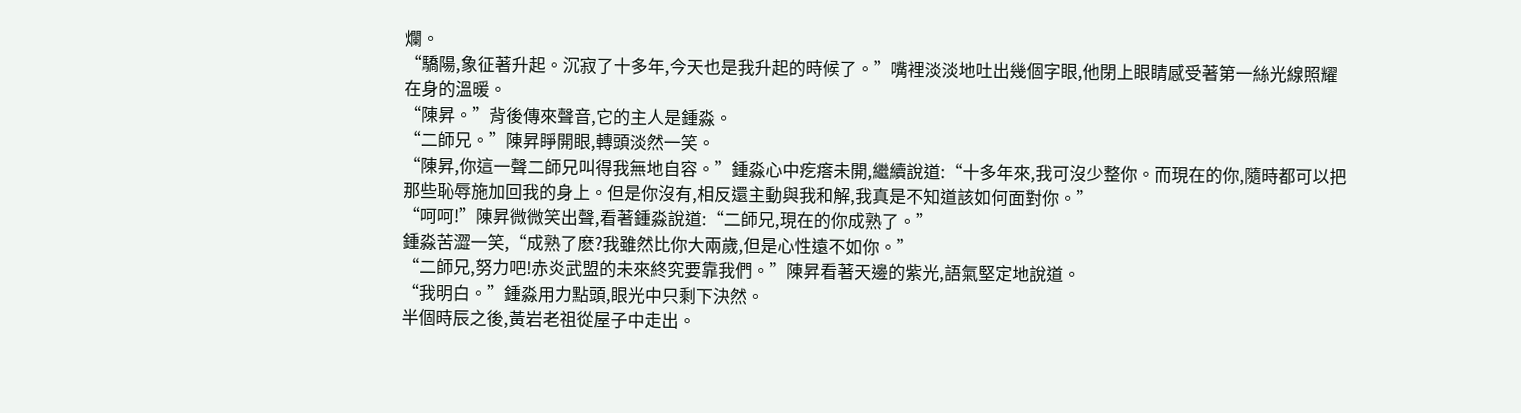爛。
“驕陽,象征著升起。沉寂了十多年,今天也是我升起的時候了。”嘴裡淡淡地吐出幾個字眼,他閉上眼睛感受著第一絲光線照耀在身的溫暖。
“陳昇。”背後傳來聲音,它的主人是鍾淼。
“二師兄。”陳昇睜開眼,轉頭淡然一笑。
“陳昇,你這一聲二師兄叫得我無地自容。”鍾淼心中疙瘩未開,繼續說道:“十多年來,我可沒少整你。而現在的你,隨時都可以把那些恥辱施加回我的身上。但是你沒有,相反還主動與我和解,我真是不知道該如何面對你。”
“呵呵!”陳昇微微笑出聲,看著鍾淼說道:“二師兄,現在的你成熟了。”
鍾淼苦澀一笑,“成熟了麽?我雖然比你大兩歲,但是心性遠不如你。”
“二師兄,努力吧!赤炎武盟的未來終究要靠我們。”陳昇看著天邊的紫光,語氣堅定地說道。
“我明白。”鍾淼用力點頭,眼光中只剩下決然。
半個時辰之後,黃岩老祖從屋子中走出。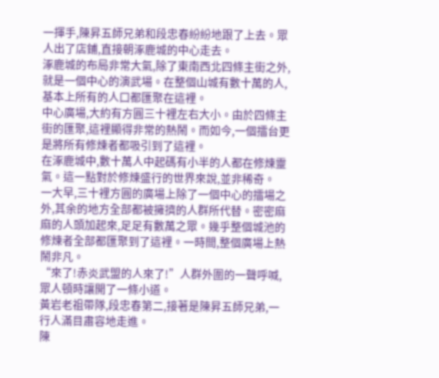一揮手,陳昇五師兄弟和段忠春紛紛地跟了上去。眾人出了店鋪,直接朝涿鹿城的中心走去。
涿鹿城的布局非常大氣,除了東南西北四條主街之外,就是一個中心的演武場。在整個山城有數十萬的人,基本上所有的人口都匯聚在這裡。
中心廣場,大約有方圓三十裡左右大小。由於四條主街的匯聚,這裡顯得非常的熱鬧。而如今,一個擂台更是將所有修煉者都吸引到了這裡。
在涿鹿城中,數十萬人中起碼有小半的人都在修煉靈氣。這一點對於修煉盛行的世界來說,並非稀奇。
一大早,三十裡方圓的廣場上除了一個中心的擂場之外,其余的地方全部都被擁擠的人群所代替。密密麻麻的人頭加起來,足足有數萬之眾。幾乎整個城池的修煉者全部都匯聚到了這裡。一時間,整個廣場上熱鬧非凡。
“來了!赤炎武盟的人來了!”人群外圍的一聲呼喊,眾人頓時讓開了一條小道。
黃岩老祖帶隊,段忠春第二,接著是陳昇五師兄弟,一行人滿目肅容地走進。
陳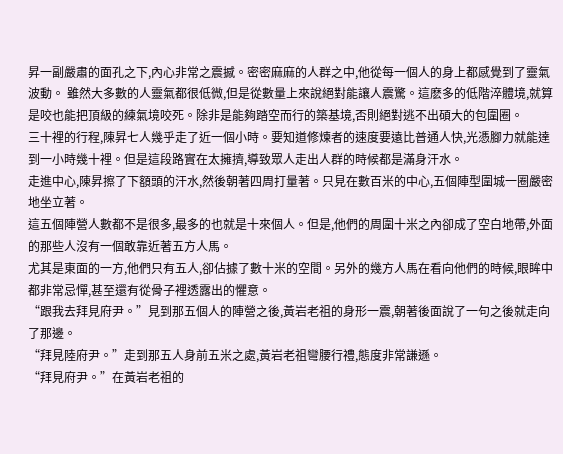昇一副嚴肅的面孔之下,內心非常之震撼。密密麻麻的人群之中,他從每一個人的身上都感覺到了靈氣波動。 雖然大多數的人靈氣都很低微,但是從數量上來說絕對能讓人震驚。這麽多的低階淬體境,就算是咬也能把頂級的練氣境咬死。除非是能夠踏空而行的築基境,否則絕對逃不出碩大的包圍圈。
三十裡的行程,陳昇七人幾乎走了近一個小時。要知道修煉者的速度要遠比普通人快,光憑腳力就能達到一小時幾十裡。但是這段路實在太擁擠,導致眾人走出人群的時候都是滿身汗水。
走進中心,陳昇擦了下額頭的汗水,然後朝著四周打量著。只見在數百米的中心,五個陣型圍城一圈嚴密地坐立著。
這五個陣營人數都不是很多,最多的也就是十來個人。但是,他們的周圍十米之內卻成了空白地帶,外面的那些人沒有一個敢靠近著五方人馬。
尤其是東面的一方,他們只有五人,卻佔據了數十米的空間。另外的幾方人馬在看向他們的時候,眼眸中都非常忌憚,甚至還有從骨子裡透露出的懼意。
“跟我去拜見府尹。”見到那五個人的陣營之後,黃岩老祖的身形一震,朝著後面說了一句之後就走向了那邊。
“拜見陸府尹。”走到那五人身前五米之處,黃岩老祖彎腰行禮,態度非常謙遜。
“拜見府尹。”在黃岩老祖的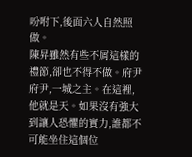吩咐下,後面六人自然照做。
陳昇雖然有些不屑這樣的禮節,卻也不得不做。府尹府尹,一城之主。在這裡,他就是天。如果沒有強大到讓人恐懼的實力,誰都不可能坐住這個位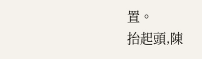置。
抬起頭,陳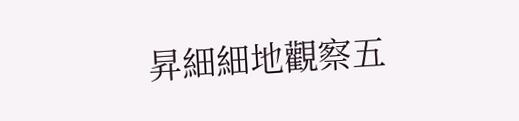昇細細地觀察五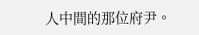人中間的那位府尹。